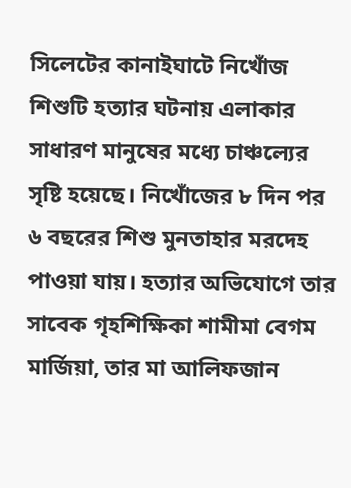সিলেটের কানাইঘাটে নিখোঁজ শিশুটি হত্যার ঘটনায় এলাকার সাধারণ মানুষের মধ্যে চাঞ্চল্যের সৃষ্টি হয়েছে। নিখোঁজের ৮ দিন পর ৬ বছরের শিশু মুনতাহার মরদেহ পাওয়া যায়। হত্যার অভিযোগে তার সাবেক গৃহশিক্ষিকা শামীমা বেগম মার্জিয়া, তার মা আলিফজান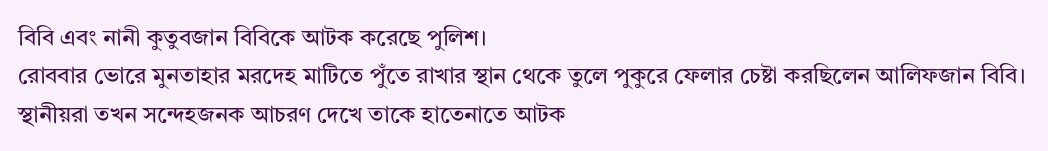বিবি এবং নানী কুতুবজান বিবিকে আটক করেছে পুলিশ।
রোববার ভোরে মুনতাহার মরদেহ মাটিতে পুঁতে রাখার স্থান থেকে তুলে পুকুরে ফেলার চেষ্টা করছিলেন আলিফজান বিবি। স্থানীয়রা তখন সন্দেহজনক আচরণ দেখে তাকে হাতেনাতে আটক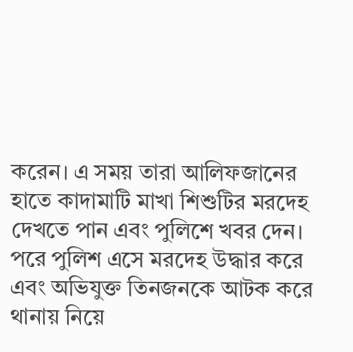করেন। এ সময় তারা আলিফজানের হাতে কাদামাটি মাখা শিশুটির মরদেহ দেখতে পান এবং পুলিশে খবর দেন। পরে পুলিশ এসে মরদেহ উদ্ধার করে এবং অভিযুক্ত তিনজনকে আটক করে থানায় নিয়ে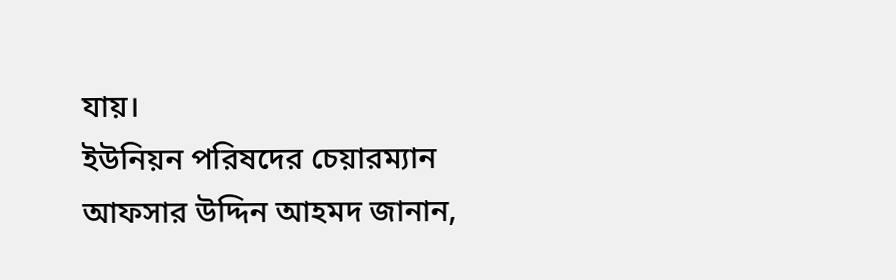যায়।
ইউনিয়ন পরিষদের চেয়ারম্যান আফসার উদ্দিন আহমদ জানান,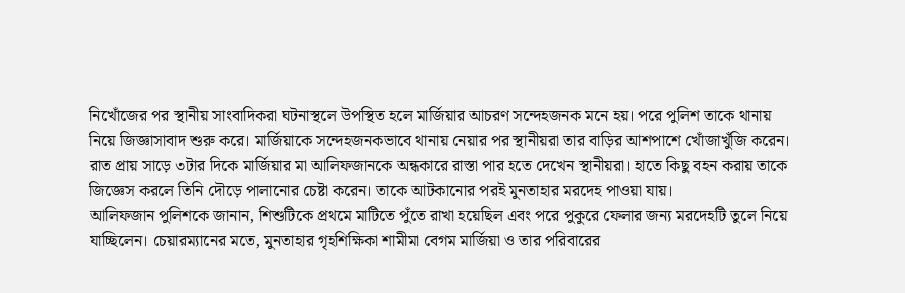নিখোঁজের পর স্থানীয় সাংবাদিকরা ঘটনাস্থলে উপস্থিত হলে মার্জিয়ার আচরণ সন্দেহজনক মনে হয়। পরে পুলিশ তাকে থানায় নিয়ে জিজ্ঞাসাবাদ শুরু করে। মার্জিয়াকে সন্দেহজনকভাবে থানায় নেয়ার পর স্থানীয়রা তার বাড়ির আশপাশে খোঁজাখুঁজি করেন। রাত প্রায় সাড়ে ৩টার দিকে মার্জিয়ার মা আলিফজানকে অন্ধকারে রাস্তা পার হতে দেখেন স্থানীয়রা। হাতে কিছু বহন করায় তাকে জিজ্ঞেস করলে তিনি দৌড়ে পালানোর চেষ্টা করেন। তাকে আটকানোর পরই মুনতাহার মরদেহ পাওয়া যায়।
আলিফজান পুলিশকে জানান, শিশুটিকে প্রথমে মাটিতে পুঁতে রাখা হয়েছিল এবং পরে পুকুরে ফেলার জন্য মরদেহটি তুলে নিয়ে যাচ্ছিলেন। চেয়ারম্যানের মতে, মুনতাহার গৃহশিক্ষিকা শামীমা বেগম মার্জিয়া ও তার পরিবারের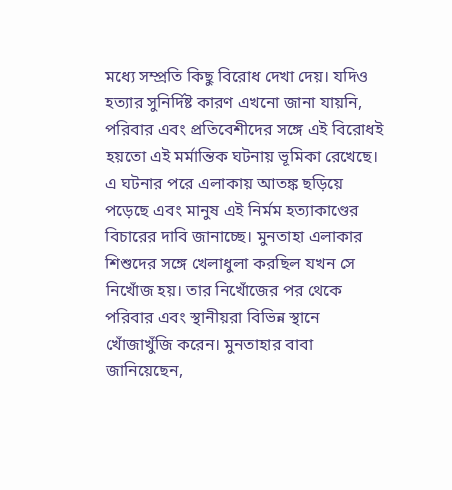মধ্যে সম্প্রতি কিছু বিরোধ দেখা দেয়। যদিও হত্যার সুনির্দিষ্ট কারণ এখনো জানা যায়নি, পরিবার এবং প্রতিবেশীদের সঙ্গে এই বিরোধই হয়তো এই মর্মান্তিক ঘটনায় ভূমিকা রেখেছে।
এ ঘটনার পরে এলাকায় আতঙ্ক ছড়িয়ে পড়েছে এবং মানুষ এই নির্মম হত্যাকাণ্ডের বিচারের দাবি জানাচ্ছে। মুনতাহা এলাকার শিশুদের সঙ্গে খেলাধুলা করছিল যখন সে নিখোঁজ হয়। তার নিখোঁজের পর থেকে পরিবার এবং স্থানীয়রা বিভিন্ন স্থানে খোঁজাখুঁজি করেন। মুনতাহার বাবা জানিয়েছেন,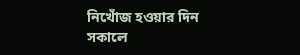নিখোঁজ হওয়ার দিন সকালে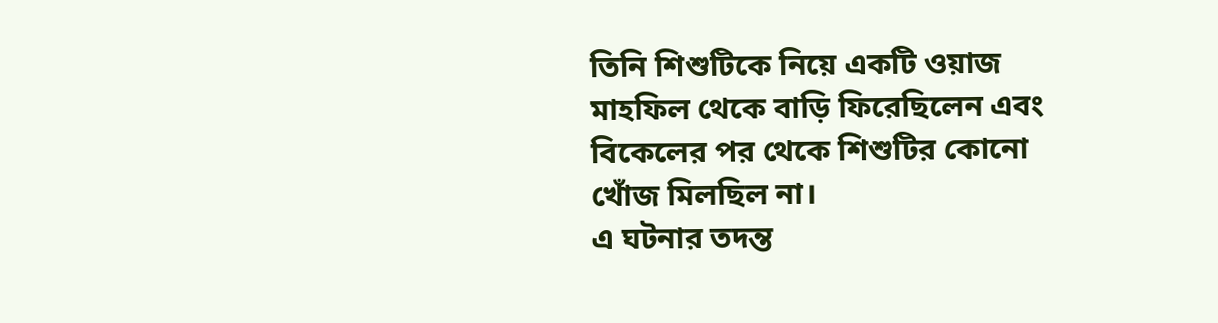তিনি শিশুটিকে নিয়ে একটি ওয়াজ মাহফিল থেকে বাড়ি ফিরেছিলেন এবং বিকেলের পর থেকে শিশুটির কোনো খোঁজ মিলছিল না।
এ ঘটনার তদন্ত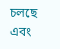চলছে এবং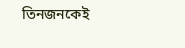তিনজনকেই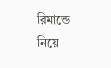রিমান্ডে নিয়ে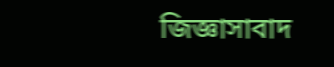জিজ্ঞাসাবাদ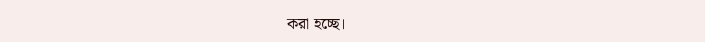করা হচ্ছে।